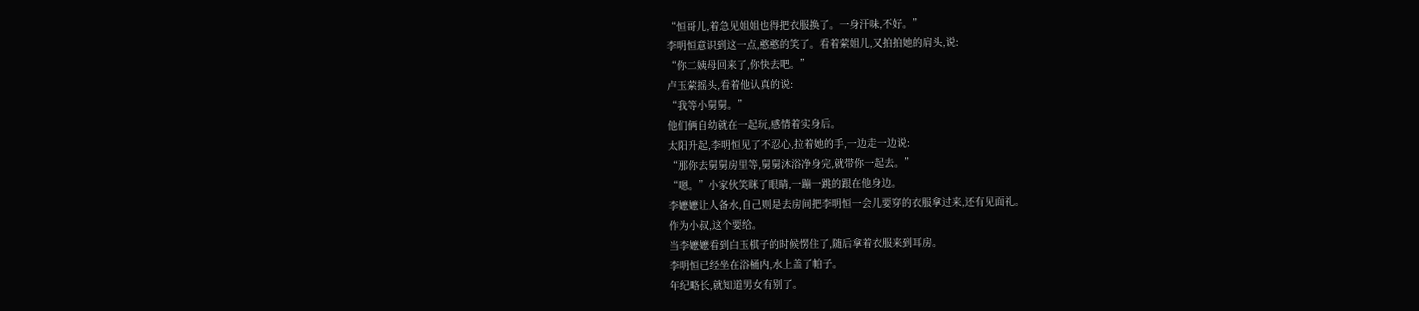“恒哥儿,着急见姐姐也得把衣服换了。一身汗味,不好。”
李明恒意识到这一点,憨憨的笑了。看着萦姐儿,又拍拍她的肩头,说:
“你二姨母回来了,你快去吧。”
卢玉萦摇头,看着他认真的说:
“我等小舅舅。”
他们俩自幼就在一起玩,感情着实身后。
太阳升起,李明恒见了不忍心,拉着她的手,一边走一边说:
“那你去舅舅房里等,舅舅沐浴净身完,就带你一起去。”
“嗯。”小家伙笑眯了眼睛,一蹦一跳的跟在他身边。
李嬷嬷让人备水,自己则是去房间把李明恒一会儿要穿的衣服拿过来,还有见面礼。
作为小叔,这个要给。
当李嬷嬷看到白玉棋子的时候愣住了,随后拿着衣服来到耳房。
李明恒已经坐在浴桶内,水上盖了帕子。
年纪略长,就知道男女有别了。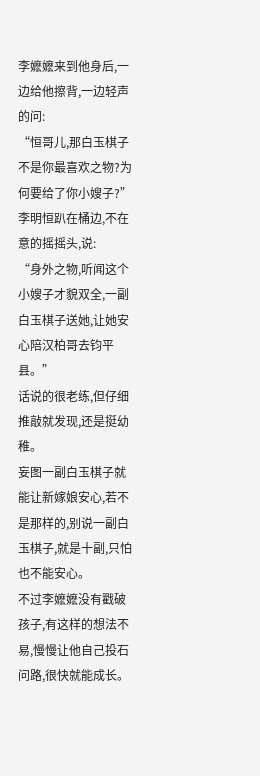李嬷嬷来到他身后,一边给他擦背,一边轻声的问:
“恒哥儿,那白玉棋子不是你最喜欢之物?为何要给了你小嫂子?”
李明恒趴在桶边,不在意的摇摇头,说:
“身外之物,听闻这个小嫂子才貌双全,一副白玉棋子送她,让她安心陪汉柏哥去钧平县。”
话说的很老练,但仔细推敲就发现,还是挺幼稚。
妄图一副白玉棋子就能让新嫁娘安心,若不是那样的,别说一副白玉棋子,就是十副,只怕也不能安心。
不过李嬷嬷没有戳破孩子,有这样的想法不易,慢慢让他自己投石问路,很快就能成长。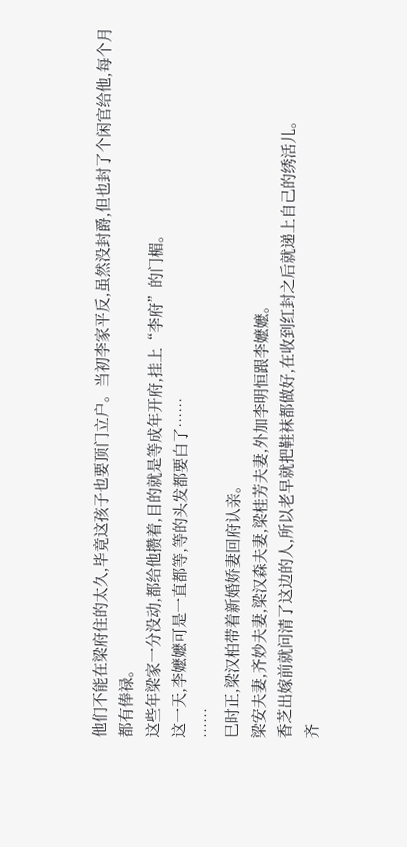他们不能在梁府住的太久,毕竟这孩子也要顶门立户。当初李家平反,虽然没封爵,但也封了个闲官给他,每个月都有俸禄。
这些年梁家一分没动,都给他攒着,目的就是等成年开府,挂上“李府”的门楣。
这一天,李嬷嬷可是一直都等,等的头发都要白了……
……
巳时正,梁汉柏带着新婚娇妻回府认亲。
梁安夫妻,齐妙夫妻,梁汉森夫妻,梁桂芳夫妻,外加李明恒跟李嬷嬷。
香芝出嫁前就问清了这边的人,所以老早就把鞋袜都做好,在收到红封之后就递上自己的绣活儿。
齐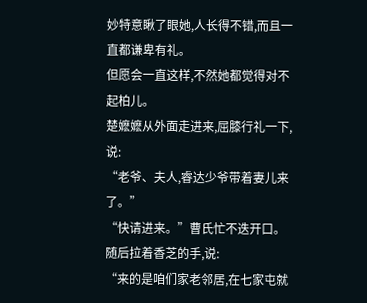妙特意瞅了眼她,人长得不错,而且一直都谦卑有礼。
但愿会一直这样,不然她都觉得对不起柏儿。
楚嬷嬷从外面走进来,屈膝行礼一下,说:
“老爷、夫人,睿达少爷带着妻儿来了。”
“快请进来。”曹氏忙不迭开口。
随后拉着香芝的手,说:
“来的是咱们家老邻居,在七家屯就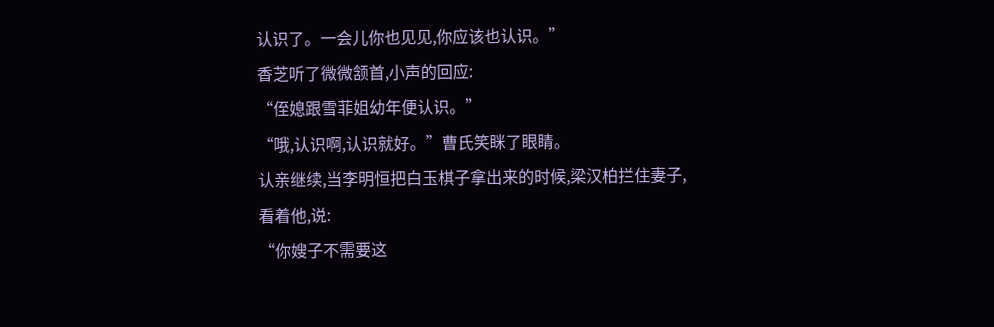认识了。一会儿你也见见,你应该也认识。”
香芝听了微微颔首,小声的回应:
“侄媳跟雪菲姐幼年便认识。”
“哦,认识啊,认识就好。”曹氏笑眯了眼睛。
认亲继续,当李明恒把白玉棋子拿出来的时候,梁汉柏拦住妻子,看着他,说:
“你嫂子不需要这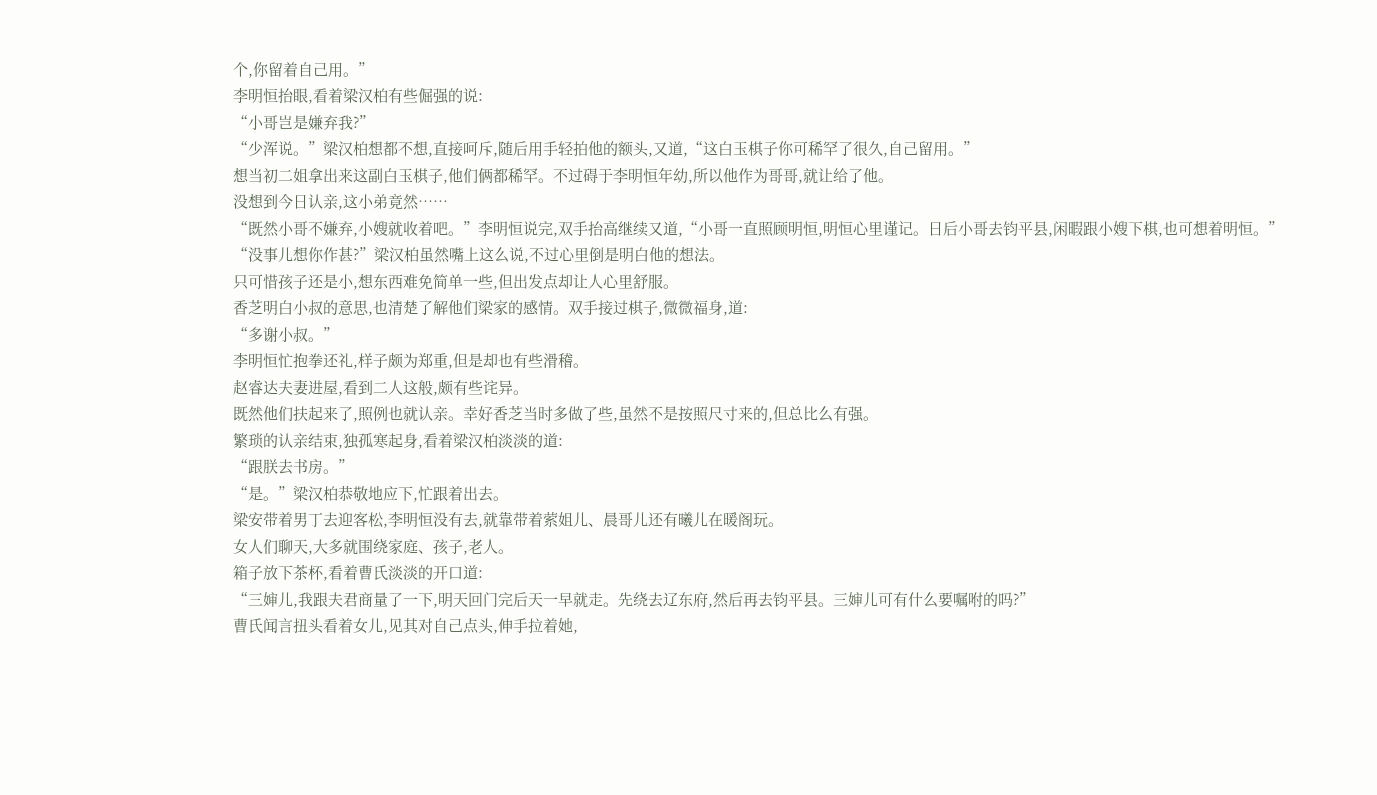个,你留着自己用。”
李明恒抬眼,看着梁汉柏有些倔强的说:
“小哥岂是嫌弃我?”
“少浑说。”梁汉柏想都不想,直接呵斥,随后用手轻拍他的额头,又道,“这白玉棋子你可稀罕了很久,自己留用。”
想当初二姐拿出来这副白玉棋子,他们俩都稀罕。不过碍于李明恒年幼,所以他作为哥哥,就让给了他。
没想到今日认亲,这小弟竟然……
“既然小哥不嫌弃,小嫂就收着吧。”李明恒说完,双手抬高继续又道,“小哥一直照顾明恒,明恒心里谨记。日后小哥去钧平县,闲暇跟小嫂下棋,也可想着明恒。”
“没事儿想你作甚?”梁汉柏虽然嘴上这么说,不过心里倒是明白他的想法。
只可惜孩子还是小,想东西难免简单一些,但出发点却让人心里舒服。
香芝明白小叔的意思,也清楚了解他们梁家的感情。双手接过棋子,微微福身,道:
“多谢小叔。”
李明恒忙抱拳还礼,样子颇为郑重,但是却也有些滑稽。
赵睿达夫妻进屋,看到二人这般,颇有些诧异。
既然他们扶起来了,照例也就认亲。幸好香芝当时多做了些,虽然不是按照尺寸来的,但总比么有强。
繁琐的认亲结束,独孤寒起身,看着梁汉柏淡淡的道:
“跟朕去书房。”
“是。”梁汉柏恭敬地应下,忙跟着出去。
梁安带着男丁去迎客松,李明恒没有去,就靠带着萦姐儿、晨哥儿还有曦儿在暖阁玩。
女人们聊天,大多就围绕家庭、孩子,老人。
箱子放下茶杯,看着曹氏淡淡的开口道:
“三婶儿,我跟夫君商量了一下,明天回门完后天一早就走。先绕去辽东府,然后再去钧平县。三婶儿可有什么要嘱咐的吗?”
曹氏闻言扭头看着女儿,见其对自己点头,伸手拉着她,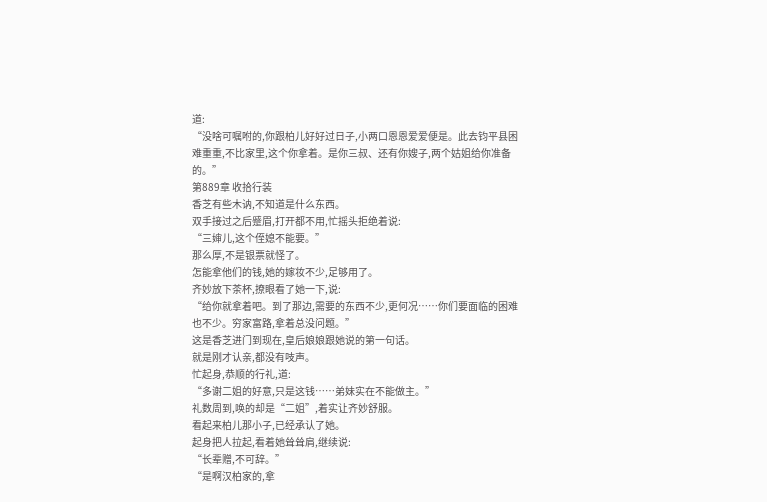道:
“没啥可嘱咐的,你跟柏儿好好过日子,小两口恩恩爱爱便是。此去钧平县困难重重,不比家里,这个你拿着。是你三叔、还有你嫂子,两个姑姐给你准备的。”
第889章 收拾行装
香芝有些木讷,不知道是什么东西。
双手接过之后蹙眉,打开都不用,忙摇头拒绝着说:
“三婶儿,这个侄媳不能要。”
那么厚,不是银票就怪了。
怎能拿他们的钱,她的嫁妆不少,足够用了。
齐妙放下茶杯,撩眼看了她一下,说:
“给你就拿着吧。到了那边,需要的东西不少,更何况……你们要面临的困难也不少。穷家富路,拿着总没问题。”
这是香芝进门到现在,皇后娘娘跟她说的第一句话。
就是刚才认亲,都没有吱声。
忙起身,恭顺的行礼,道:
“多谢二姐的好意,只是这钱……弟妹实在不能做主。”
礼数周到,唤的却是“二姐”,着实让齐妙舒服。
看起来柏儿那小子,已经承认了她。
起身把人拉起,看着她耸耸肩,继续说:
“长辈赠,不可辞。”
“是啊汉柏家的,拿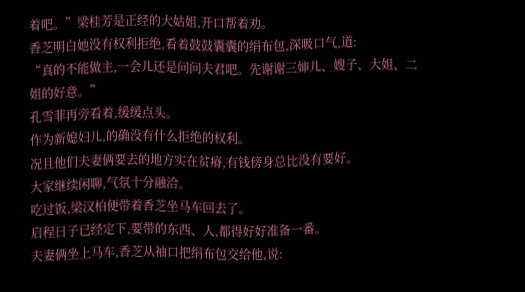着吧。”梁桂芳是正经的大姑姐,开口帮着劝。
香芝明白她没有权利拒绝,看着鼓鼓囊囊的绢布包,深吸口气,道:
“真的不能做主,一会儿还是问问夫君吧。先谢谢三婶儿、嫂子、大姐、二姐的好意。”
孔雪菲再旁看着,缓缓点头。
作为新媳妇儿,的确没有什么拒绝的权利。
况且他们夫妻俩要去的地方实在贫瘠,有钱傍身总比没有要好。
大家继续闲聊,气氛十分融洽。
吃过饭,梁汉柏便带着香芝坐马车回去了。
启程日子已经定下,要带的东西、人,都得好好准备一番。
夫妻俩坐上马车,香芝从袖口把绢布包交给他,说: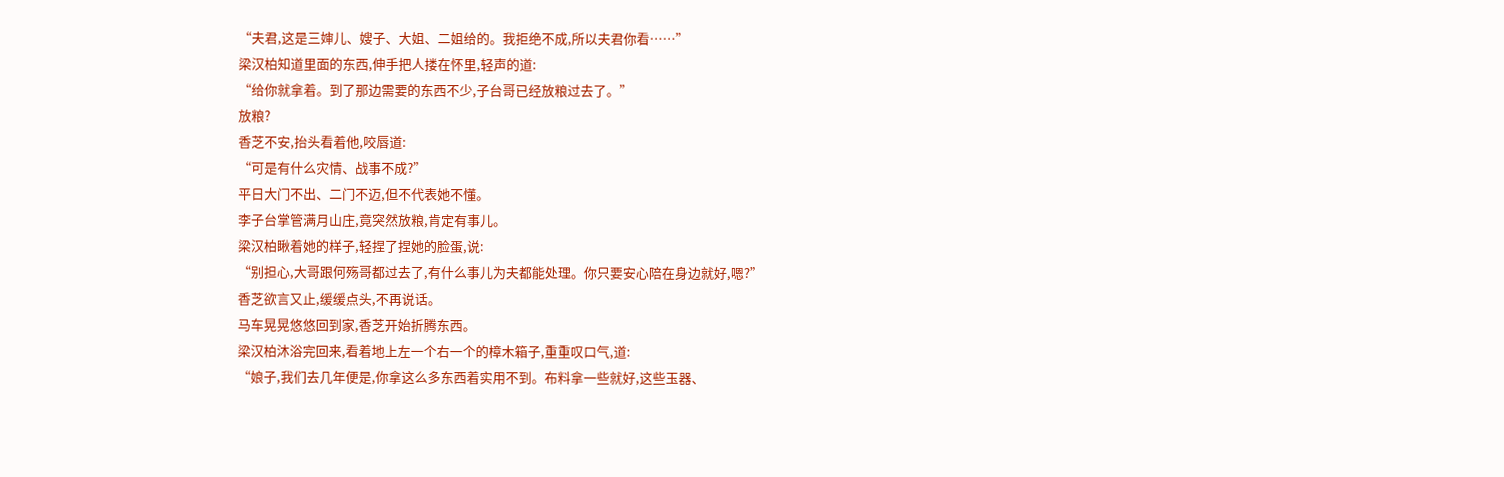“夫君,这是三婶儿、嫂子、大姐、二姐给的。我拒绝不成,所以夫君你看……”
梁汉柏知道里面的东西,伸手把人搂在怀里,轻声的道:
“给你就拿着。到了那边需要的东西不少,子台哥已经放粮过去了。”
放粮?
香芝不安,抬头看着他,咬唇道:
“可是有什么灾情、战事不成?”
平日大门不出、二门不迈,但不代表她不懂。
李子台掌管满月山庄,竟突然放粮,肯定有事儿。
梁汉柏瞅着她的样子,轻捏了捏她的脸蛋,说:
“别担心,大哥跟何殇哥都过去了,有什么事儿为夫都能处理。你只要安心陪在身边就好,嗯?”
香芝欲言又止,缓缓点头,不再说话。
马车晃晃悠悠回到家,香芝开始折腾东西。
梁汉柏沐浴完回来,看着地上左一个右一个的樟木箱子,重重叹口气,道:
“娘子,我们去几年便是,你拿这么多东西着实用不到。布料拿一些就好,这些玉器、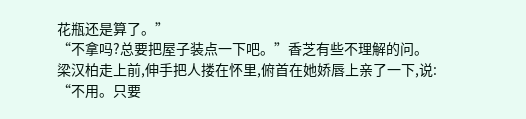花瓶还是算了。”
“不拿吗?总要把屋子装点一下吧。”香芝有些不理解的问。
梁汉柏走上前,伸手把人搂在怀里,俯首在她娇唇上亲了一下,说:
“不用。只要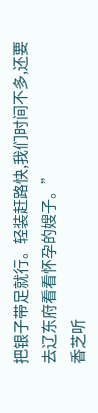把银子带足就行。轻装赶路快,我们时间不多,还要去辽东府看看怀孕的嫂子。”
香芝听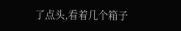了点头,看着几个箱子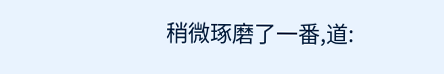稍微琢磨了一番,道: